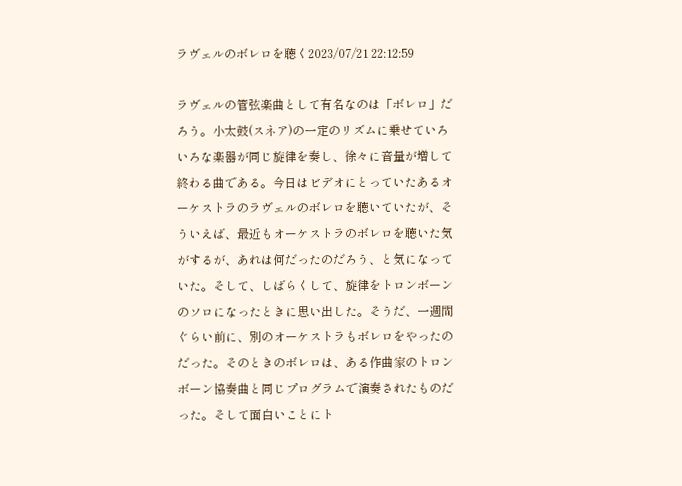ラヴェルのボレロを聴く2023/07/21 22:12:59

ラヴェルの管弦楽曲として有名なのは「ボレロ」だろう。小太鼓(スネア)の一定のリズムに乗せていろいろな楽器が同じ旋律を奏し、徐々に音量が増して終わる曲である。今日はビデオにとっていたあるオーケストラのラヴェルのボレロを聴いていたが、そういえば、最近もオーケストラのボレロを聴いた気がするが、あれは何だったのだろう、と気になっていた。そして、しばらくして、旋律をトロンボーンのソロになったときに思い出した。そうだ、一週間ぐらい前に、別のオーケストラもボレロをやったのだった。そのときのボレロは、ある作曲家のトロンボーン協奏曲と同じプログラムで演奏されたものだった。そして面白いことにト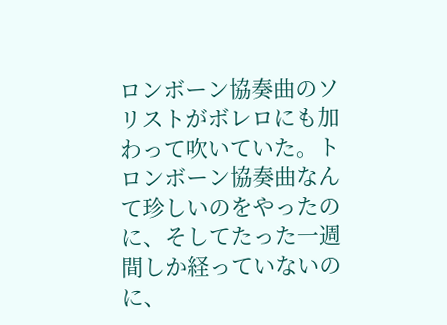ロンボーン協奏曲のソリストがボレロにも加わって吹いていた。トロンボーン協奏曲なんて珍しいのをやったのに、そしてたった一週間しか経っていないのに、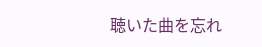聴いた曲を忘れ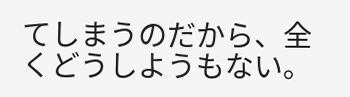てしまうのだから、全くどうしようもない。